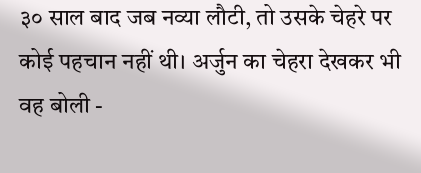३० साल बाद जब नव्या लौटी, तो उसके चेहरे पर कोई पहचान नहीं थी। अर्जुन का चेहरा देखकर भी वह बोली -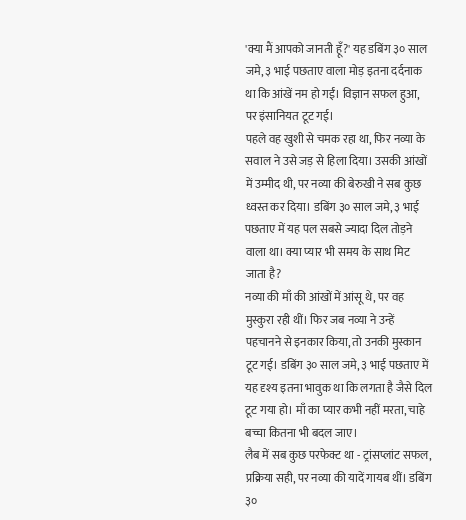'क्या मैं आपको जानती हूँ?' यह डबिंग ३० साल जमे, ३ भाई पछताए वाला मोड़ इतना दर्दनाक था कि आंखें नम हो गईं। विज्ञान सफल हुआ, पर इंसानियत टूट गई।
पहले वह खुशी से चमक रहा था, फिर नव्या के सवाल ने उसे जड़ से हिला दिया। उसकी आंखों में उम्मीद थी, पर नव्या की बेरुखी ने सब कुछ ध्वस्त कर दिया। डबिंग ३० साल जमे, ३ भाई पछताए में यह पल सबसे ज्यादा दिल तोड़ने वाला था। क्या प्यार भी समय के साथ मिट जाता है?
नव्या की माँ की आंखों में आंसू थे, पर वह मुस्कुरा रही थीं। फिर जब नव्या ने उन्हें पहचानने से इनकार किया, तो उनकी मुस्कान टूट गई। डबिंग ३० साल जमे, ३ भाई पछताए में यह दृश्य इतना भावुक था कि लगता है जैसे दिल टूट गया हो। माँ का प्यार कभी नहीं मरता, चाहे बच्चा कितना भी बदल जाए।
लैब में सब कुछ परफेक्ट था - ट्रांसप्लांट सफल, प्रक्रिया सही, पर नव्या की यादें गायब थीं। डबिंग ३०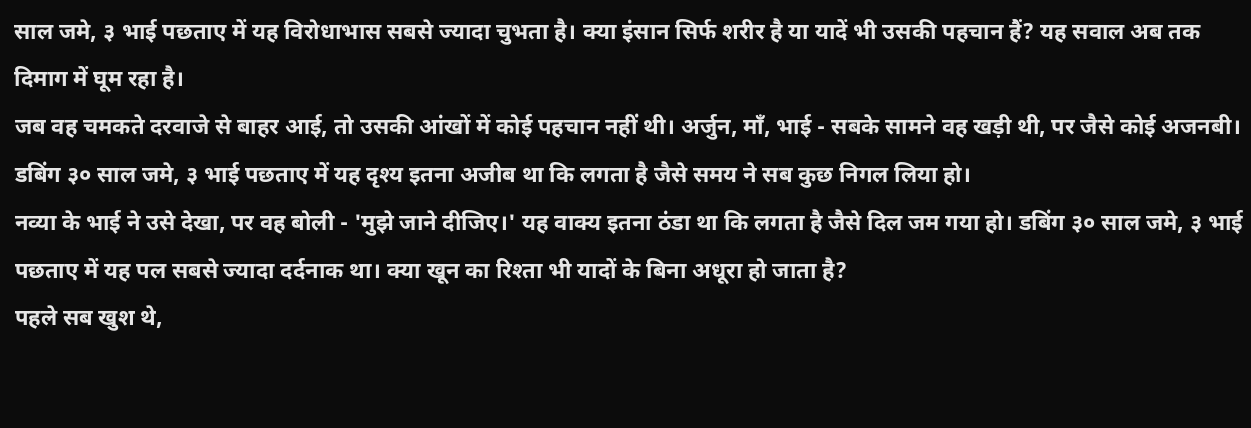साल जमे, ३ भाई पछताए में यह विरोधाभास सबसे ज्यादा चुभता है। क्या इंसान सिर्फ शरीर है या यादें भी उसकी पहचान हैं? यह सवाल अब तक दिमाग में घूम रहा है।
जब वह चमकते दरवाजे से बाहर आई, तो उसकी आंखों में कोई पहचान नहीं थी। अर्जुन, माँ, भाई - सबके सामने वह खड़ी थी, पर जैसे कोई अजनबी। डबिंग ३० साल जमे, ३ भाई पछताए में यह दृश्य इतना अजीब था कि लगता है जैसे समय ने सब कुछ निगल लिया हो।
नव्या के भाई ने उसे देखा, पर वह बोली - 'मुझे जाने दीजिए।' यह वाक्य इतना ठंडा था कि लगता है जैसे दिल जम गया हो। डबिंग ३० साल जमे, ३ भाई पछताए में यह पल सबसे ज्यादा दर्दनाक था। क्या खून का रिश्ता भी यादों के बिना अधूरा हो जाता है?
पहले सब खुश थे,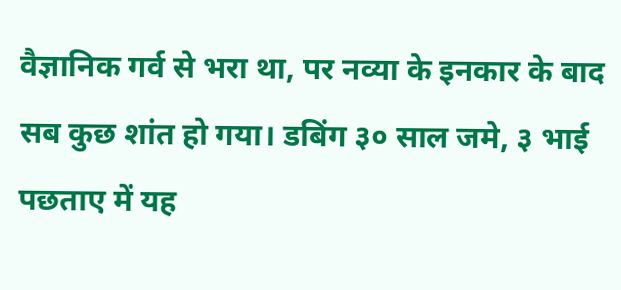वैज्ञानिक गर्व से भरा था, पर नव्या के इनकार के बाद सब कुछ शांत हो गया। डबिंग ३० साल जमे, ३ भाई पछताए में यह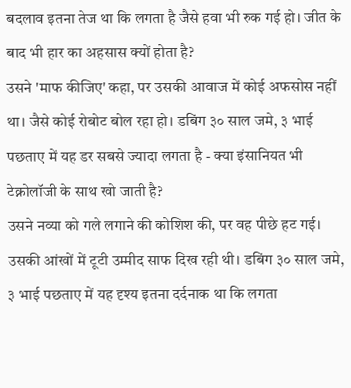बदलाव इतना तेज था कि लगता है जैसे हवा भी रुक गई हो। जीत के बाद भी हार का अहसास क्यों होता है?
उसने 'माफ कीजिए' कहा, पर उसकी आवाज में कोई अफसोस नहीं था। जैसे कोई रोबोट बोल रहा हो। डबिंग ३० साल जमे, ३ भाई पछताए में यह डर सबसे ज्यादा लगता है - क्या इंसानियत भी टेक्नोलॉजी के साथ खो जाती है?
उसने नव्या को गले लगाने की कोशिश की, पर वह पीछे हट गई। उसकी आंखों में टूटी उम्मीद साफ दिख रही थी। डबिंग ३० साल जमे, ३ भाई पछताए में यह दृश्य इतना दर्दनाक था कि लगता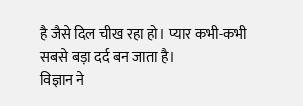है जैसे दिल चीख रहा हो। प्यार कभी-कभी सबसे बड़ा दर्द बन जाता है।
विज्ञान ने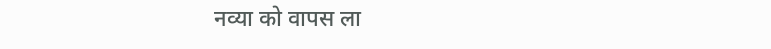नव्या को वापस ला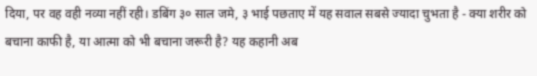दिया, पर वह वही नव्या नहीं रही। डबिंग ३० साल जमे, ३ भाई पछताए में यह सवाल सबसे ज्यादा चुभता है - क्या शरीर को बचाना काफी है, या आत्मा को भी बचाना जरूरी है? यह कहानी अब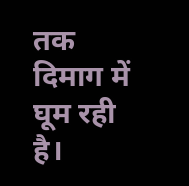तक दिमाग में घूम रही है।